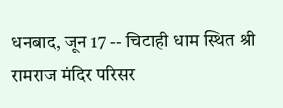धनबाद, जून 17 -- चिटाही धाम स्थित श्री रामराज मंदिर परिसर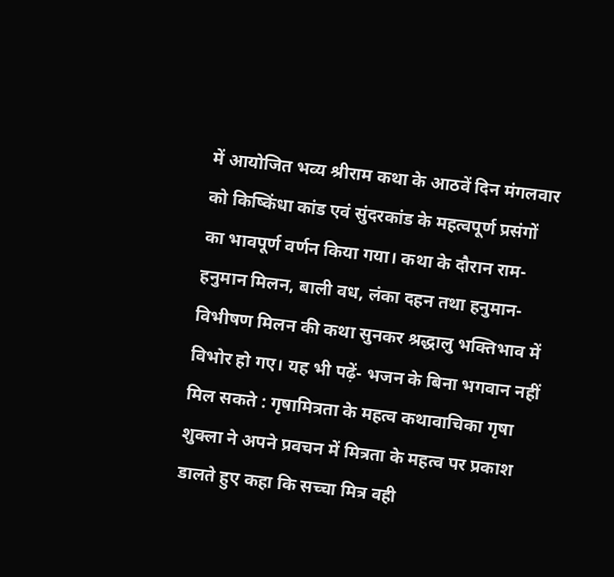में आयोजित भव्य श्रीराम कथा के आठवें दिन मंगलवार को किष्किंधा कांड एवं सुंदरकांड के महत्वपूर्ण प्रसंगों का भावपूर्ण वर्णन किया गया। कथा के दौरान राम-हनुमान मिलन, बाली वध, लंका दहन तथा हनुमान-विभीषण मिलन की कथा सुनकर श्रद्धालु भक्तिभाव में विभोर हो गए। यह भी पढ़ें- भजन के बिना भगवान नहीं मिल सकते : गृषामित्रता के महत्व कथावाचिका गृषा शुक्ला ने अपने प्रवचन में मित्रता के महत्व पर प्रकाश डालते हुए कहा कि सच्चा मित्र वही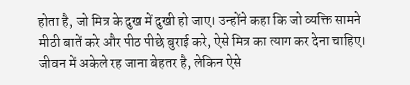होता है, जो मित्र के दुख में दुखी हो जाए। उन्होंने कहा कि जो व्यक्ति सामने मीठी बातें करे और पीठ पीछे बुराई करे, ऐसे मित्र का त्याग कर देना चाहिए। जीवन में अकेले रह जाना बेहतर है, लेकिन ऐसे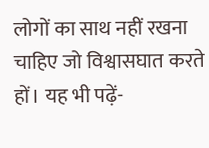लोगों का साथ नहीं रखना चाहिए जो विश्वासघात करते हों। यह भी पढ़ें-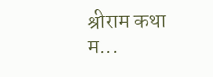श्रीराम कथा म...